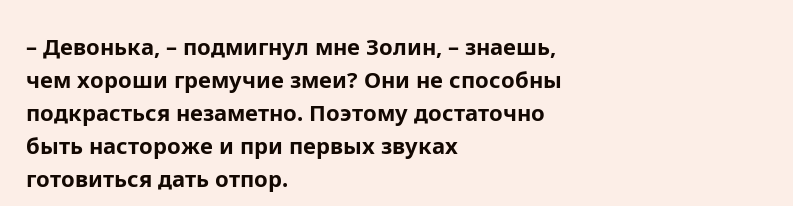– Девонька, – подмигнул мне Золин, – знаешь, чем хороши гремучие змеи? Они не способны подкрасться незаметно. Поэтому достаточно быть настороже и при первых звуках готовиться дать отпор.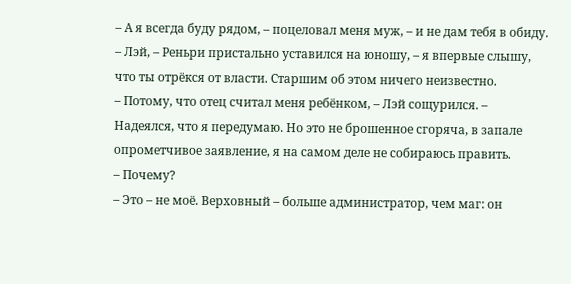– А я всегда буду рядом, – поцеловал меня муж, – и не дам тебя в обиду.
– Лэй, – Реньри пристально уставился на юношу, – я впервые слышу, что ты отрёкся от власти. Старшим об этом ничего неизвестно.
– Потому, что отец считал меня ребёнком, – Лэй сощурился. – Надеялся, что я передумаю. Но это не брошенное сгоряча, в запале опрометчивое заявление, я на самом деле не собираюсь править.
– Почему?
– Это – не моё. Верховный – больше администратор, чем маг: он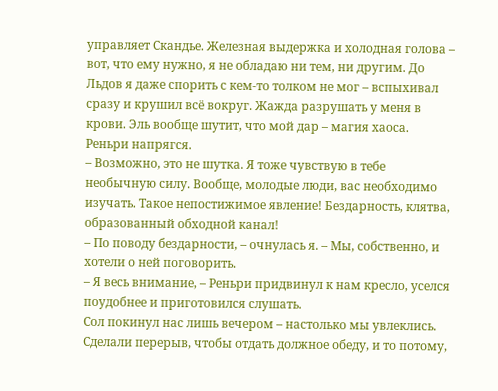управляет Скандье. Железная выдержка и холодная голова – вот, что ему нужно, я не обладаю ни тем, ни другим. До Льдов я даже спорить с кем-то толком не мог – вспыхивал сразу и крушил всё вокруг. Жажда разрушать у меня в крови. Эль вообще шутит, что мой дар – магия хаоса.
Реньри напрягся.
– Возможно, это не шутка. Я тоже чувствую в тебе необычную силу. Вообще, молодые люди, вас необходимо изучать. Такое непостижимое явление! Бездарность, клятва, образованный обходной канал!
– По поводу бездарности, – очнулась я. – Мы, собственно, и хотели о ней поговорить.
– Я весь внимание, – Реньри придвинул к нам кресло, уселся поудобнее и приготовился слушать.
Сол покинул нас лишь вечером – настолько мы увлеклись. Сделали перерыв, чтобы отдать должное обеду, и то потому,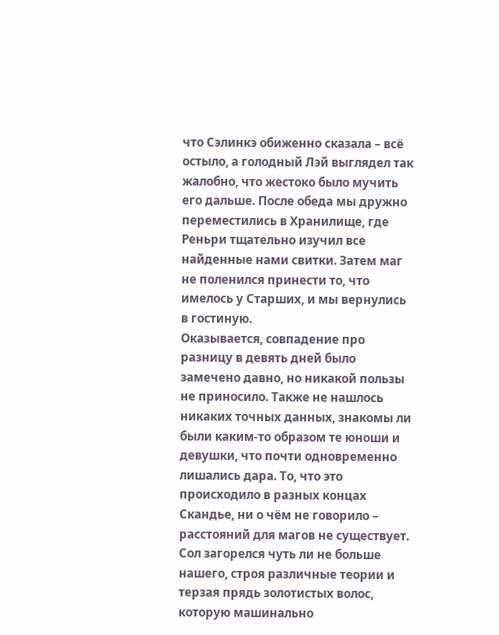что Сэлинкэ обиженно сказала – всё остыло, а голодный Лэй выглядел так жалобно, что жестоко было мучить его дальше. После обеда мы дружно переместились в Хранилище, где Реньри тщательно изучил все найденные нами свитки. Затем маг не поленился принести то, что имелось у Старших, и мы вернулись в гостиную.
Оказывается, совпадение про разницу в девять дней было замечено давно, но никакой пользы не приносило. Также не нашлось никаких точных данных, знакомы ли были каким-то образом те юноши и девушки, что почти одновременно лишались дара. То, что это происходило в разных концах Скандье, ни о чём не говорило – расстояний для магов не существует. Сол загорелся чуть ли не больше нашего, строя различные теории и терзая прядь золотистых волос, которую машинально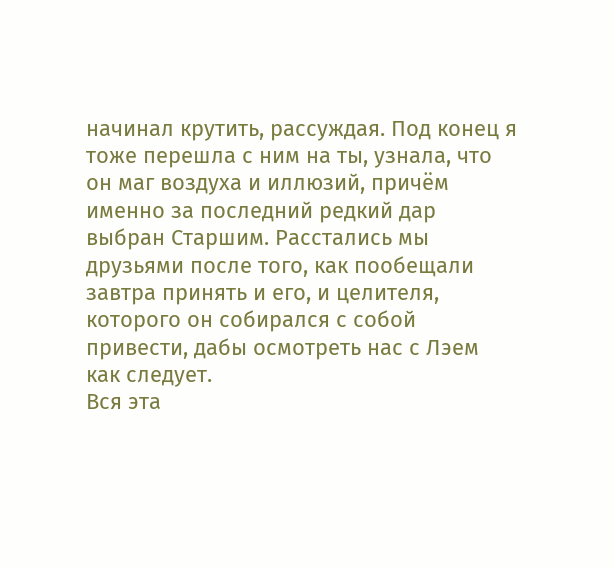начинал крутить, рассуждая. Под конец я тоже перешла с ним на ты, узнала, что он маг воздуха и иллюзий, причём именно за последний редкий дар выбран Старшим. Расстались мы друзьями после того, как пообещали завтра принять и его, и целителя, которого он собирался с собой привести, дабы осмотреть нас с Лэем как следует.
Вся эта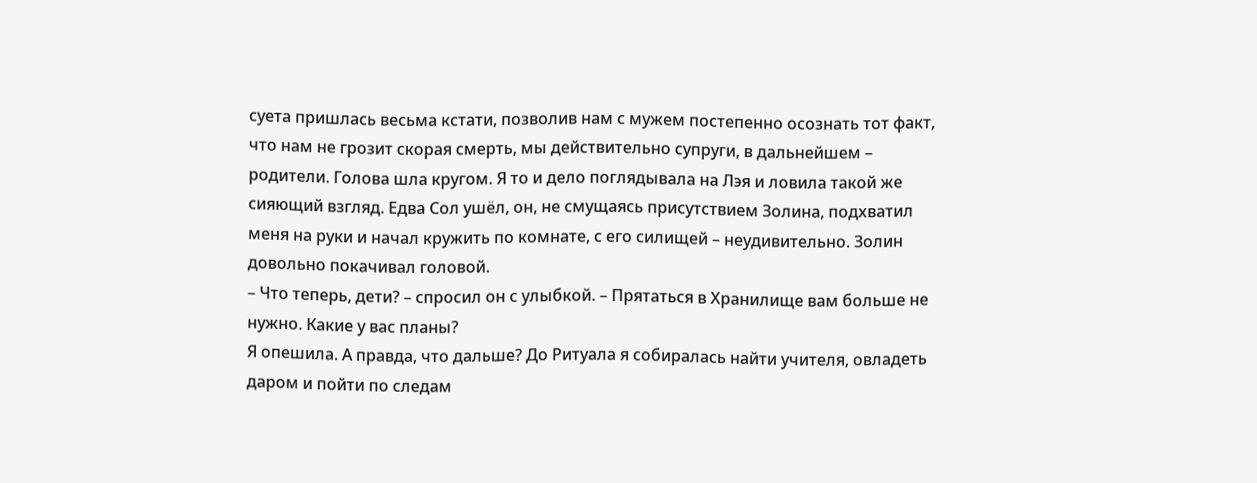суета пришлась весьма кстати, позволив нам с мужем постепенно осознать тот факт, что нам не грозит скорая смерть, мы действительно супруги, в дальнейшем – родители. Голова шла кругом. Я то и дело поглядывала на Лэя и ловила такой же сияющий взгляд. Едва Сол ушёл, он, не смущаясь присутствием Золина, подхватил меня на руки и начал кружить по комнате, с его силищей – неудивительно. Золин довольно покачивал головой.
– Что теперь, дети? – спросил он с улыбкой. – Прятаться в Хранилище вам больше не нужно. Какие у вас планы?
Я опешила. А правда, что дальше? До Ритуала я собиралась найти учителя, овладеть даром и пойти по следам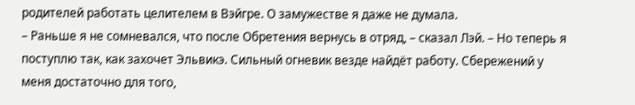родителей работать целителем в Вэйгре. О замужестве я даже не думала.
– Раньше я не сомневался, что после Обретения вернусь в отряд, – сказал Лэй. – Но теперь я поступлю так, как захочет Эльвикэ. Сильный огневик везде найдёт работу. Сбережений у меня достаточно для того,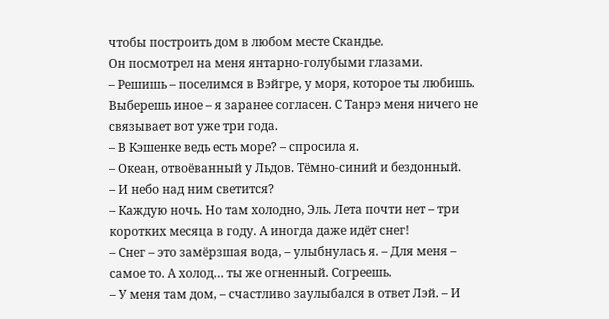чтобы построить дом в любом месте Скандье.
Он посмотрел на меня янтарно-голубыми глазами.
– Решишь – поселимся в Вэйгре, у моря, которое ты любишь. Выберешь иное – я заранее согласен. С Танрэ меня ничего не связывает вот уже три года.
– В Кэшенке ведь есть море? – спросила я.
– Океан, отвоёванный у Льдов. Тёмно-синий и бездонный.
– И небо над ним светится?
– Каждую ночь. Но там холодно, Эль. Лета почти нет – три коротких месяца в году. А иногда даже идёт снег!
– Снег – это замёрзшая вода, – улыбнулась я. – Для меня – самое то. А холод… ты же огненный. Согреешь.
– У меня там дом, – счастливо заулыбался в ответ Лэй. – И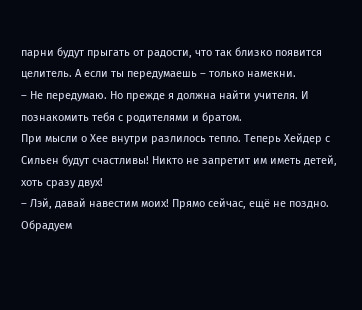парни будут прыгать от радости, что так близко появится целитель. А если ты передумаешь – только намекни.
– Не передумаю. Но прежде я должна найти учителя. И познакомить тебя с родителями и братом.
При мысли о Хее внутри разлилось тепло. Теперь Хейдер с Сильен будут счастливы! Никто не запретит им иметь детей, хоть сразу двух!
– Лэй, давай навестим моих! Прямо сейчас, ещё не поздно. Обрадуем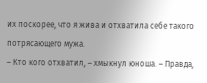их поскорее, что я жива и отхватила себе такого потрясающего мужа.
– Кто кого отхватил, – хмыкнул юноша. – Правда,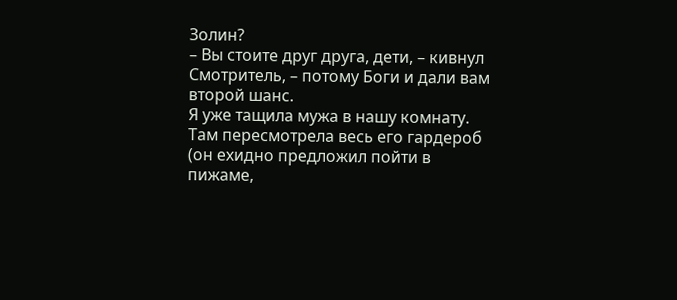Золин?
– Вы стоите друг друга, дети, – кивнул Смотритель, – потому Боги и дали вам второй шанс.
Я уже тащила мужа в нашу комнату. Там пересмотрела весь его гардероб (он ехидно предложил пойти в пижаме,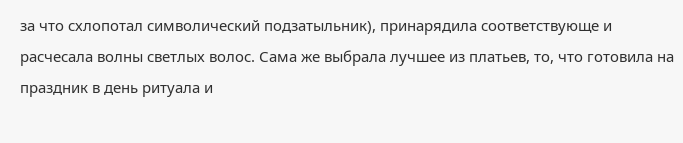за что схлопотал символический подзатыльник), принарядила соответствующе и расчесала волны светлых волос. Сама же выбрала лучшее из платьев, то, что готовила на праздник в день ритуала и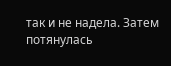так и не надела. Затем потянулась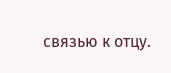связью к отцу.